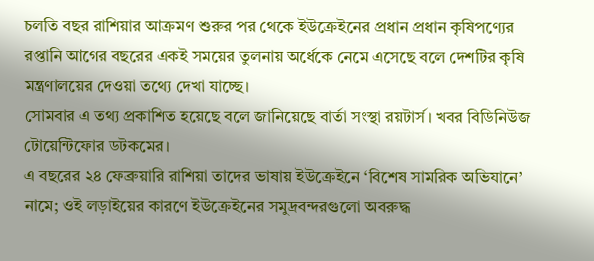চলতি বছর রাশিয়ার আক্রমণ শুরুর পর থেকে ইউক্রেইনের প্রধান প্রধান কৃষিপণ্যের রপ্তানি আগের বছরের একই সময়ের তুলনায় অর্ধেকে নেমে এসেছে বলে দেশটির কৃষি মন্ত্রণালয়ের দেওয়া তথ্যে দেখা যাচ্ছে।
সোমবার এ তথ্য প্রকাশিত হয়েছে বলে জানিয়েছে বার্তা সংস্থা রয়টার্স। খবর বিডিনিউজ টোয়েন্টিফোর ডটকমের।
এ বছরের ২৪ ফেব্রুয়ারি রাশিয়া তাদের ভাষায় ইউক্রেইনে ‘বিশেষ সামরিক অভিযানে’ নামে; ওই লড়াইয়ের কারণে ইউক্রেইনের সমুদ্রবন্দরগুলো অবরুদ্ধ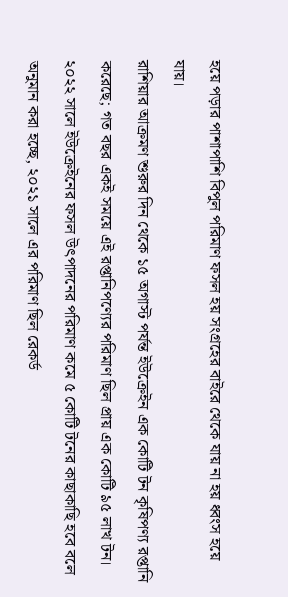হয়ে পড়ার পাশাপাশি বিপুল পরিমাণ ফসল হয় সংগ্রহের বাইরে থেকে যায় না হয় ধ্বংস হয়ে যায়।
রাশিয়ার আক্রমণ শুরুর দিন থেকে ১৫ অগাস্ট পর্যন্ত ইউক্রেইন এক কোটি টন কৃষিপণ্য রপ্তানি করেছে; গত বছর একই সময়ে এই রপ্তানিপণ্যের পরিমাণ ছিল প্রায় এক কোটি ৯৫ লাখ টন।
২০২২ সালে ইউক্রেইনের ফসল উৎপাদনের পরিমাণ কমে ৫ কোটি টনের কাছাকাছি হবে বলে অনুমান করা হচ্ছে, ২০২১ সালে এর পরিমাণ ছিল রেকর্ড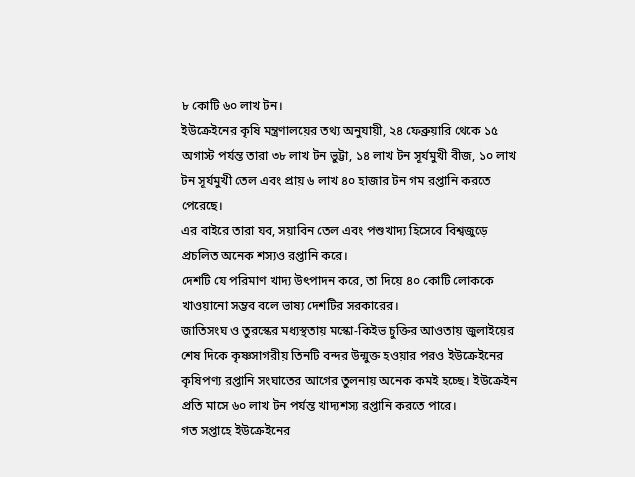৮ কোটি ৬০ লাখ টন।
ইউক্রেইনের কৃষি মন্ত্রণালয়ের তথ্য অনুযায়ী, ২৪ ফেব্রুয়ারি থেকে ১৫ অগাস্ট পর্যন্ত তারা ৩৮ লাখ টন ভুট্টা, ১৪ লাখ টন সূর্যমুখী বীজ, ১০ লাখ টন সূর্যমুখী তেল এবং প্রায় ৬ লাখ ৪০ হাজার টন গম রপ্তানি করতে পেরেছে।
এর বাইরে তারা যব, সয়াবিন তেল এবং পশুখাদ্য হিসেবে বিশ্বজুড়ে প্রচলিত অনেক শস্যও রপ্তানি করে।
দেশটি যে পরিমাণ খাদ্য উৎপাদন করে, তা দিয়ে ৪০ কোটি লোককে খাওয়ানো সম্ভব বলে ভাষ্য দেশটির সরকারের।
জাতিসংঘ ও তুরস্কের মধ্যস্থতায় মস্কো-কিইভ চুক্তির আওতায় জুলাইয়ের শেষ দিকে কৃষ্ণসাগরীয় তিনটি বন্দর উন্মুক্ত হওয়ার পরও ইউক্রেইনের কৃষিপণ্য রপ্তানি সংঘাতের আগের তুলনায় অনেক কমই হচ্ছে। ইউক্রেইন প্রতি মাসে ৬০ লাখ টন পর্যন্ত খাদ্যশস্য রপ্তানি করতে পারে।
গত সপ্তাহে ইউক্রেইনের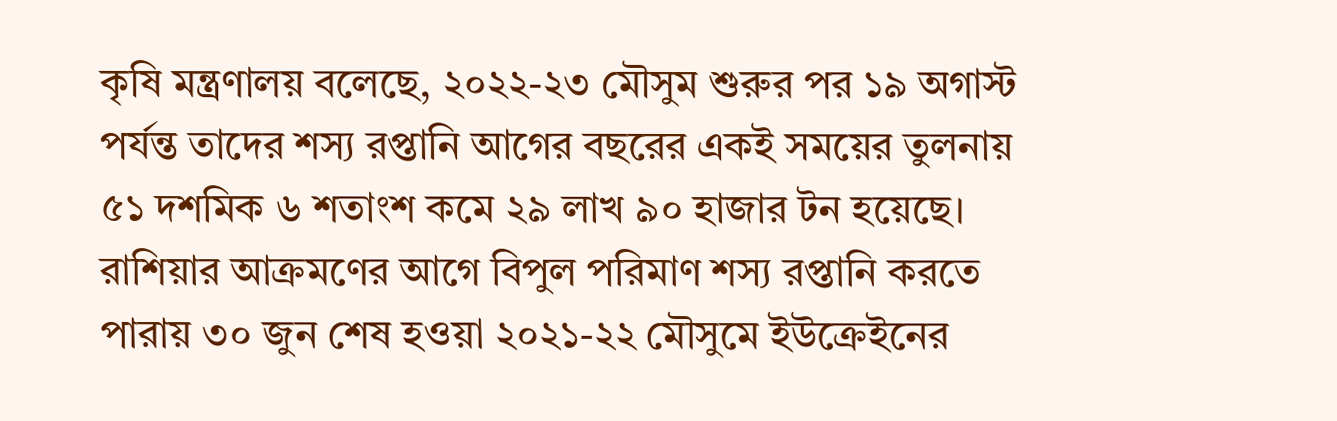কৃষি মন্ত্রণালয় বলেছে, ২০২২-২৩ মৌসুম শুরুর পর ১৯ অগাস্ট পর্যন্ত তাদের শস্য রপ্তানি আগের বছরের একই সময়ের তুলনায় ৫১ দশমিক ৬ শতাংশ কমে ২৯ লাখ ৯০ হাজার টন হয়েছে।
রাশিয়ার আক্রমণের আগে বিপুল পরিমাণ শস্য রপ্তানি করতে পারায় ৩০ জুন শেষ হওয়া ২০২১-২২ মৌসুমে ইউক্রেইনের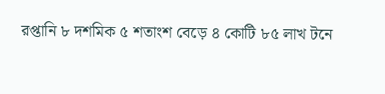রপ্তানি ৮ দশমিক ৫ শতাংশ বেড়ে ৪ কোটি ৮৫ লাখ টনে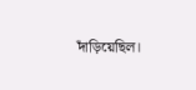দাঁড়িয়েছিল।